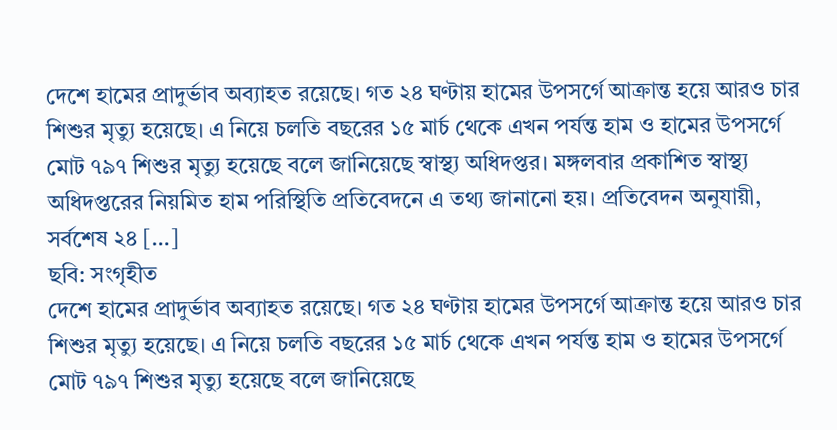দেশে হামের প্রাদুর্ভাব অব্যাহত রয়েছে। গত ২৪ ঘণ্টায় হামের উপসর্গে আক্রান্ত হয়ে আরও চার শিশুর মৃত্যু হয়েছে। এ নিয়ে চলতি বছরের ১৫ মার্চ থেকে এখন পর্যন্ত হাম ও হামের উপসর্গে মোট ৭৯৭ শিশুর মৃত্যু হয়েছে বলে জানিয়েছে স্বাস্থ্য অধিদপ্তর। মঙ্গলবার প্রকাশিত স্বাস্থ্য অধিদপ্তরের নিয়মিত হাম পরিস্থিতি প্রতিবেদনে এ তথ্য জানানো হয়। প্রতিবেদন অনুযায়ী, সর্বশেষ ২৪ […]
ছবি: সংগৃহীত
দেশে হামের প্রাদুর্ভাব অব্যাহত রয়েছে। গত ২৪ ঘণ্টায় হামের উপসর্গে আক্রান্ত হয়ে আরও চার শিশুর মৃত্যু হয়েছে। এ নিয়ে চলতি বছরের ১৫ মার্চ থেকে এখন পর্যন্ত হাম ও হামের উপসর্গে মোট ৭৯৭ শিশুর মৃত্যু হয়েছে বলে জানিয়েছে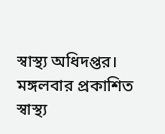স্বাস্থ্য অধিদপ্তর।
মঙ্গলবার প্রকাশিত স্বাস্থ্য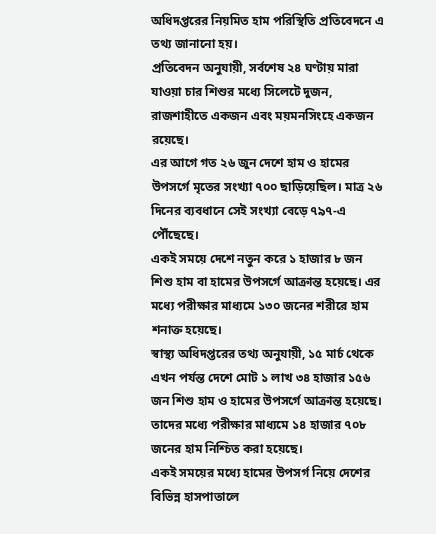অধিদপ্তরের নিয়মিত হাম পরিস্থিতি প্রতিবেদনে এ তথ্য জানানো হয়।
প্রতিবেদন অনুযায়ী, সর্বশেষ ২৪ ঘণ্টায় মারা যাওয়া চার শিশুর মধ্যে সিলেটে দুজন, রাজশাহীতে একজন এবং ময়মনসিংহে একজন রয়েছে।
এর আগে গত ২৬ জুন দেশে হাম ও হামের উপসর্গে মৃতের সংখ্যা ৭০০ ছাড়িয়েছিল। মাত্র ২৬ দিনের ব্যবধানে সেই সংখ্যা বেড়ে ৭৯৭-এ পৌঁছেছে।
একই সময়ে দেশে নতুন করে ১ হাজার ৮ জন শিশু হাম বা হামের উপসর্গে আক্রান্ত হয়েছে। এর মধ্যে পরীক্ষার মাধ্যমে ১৩০ জনের শরীরে হাম শনাক্ত হয়েছে।
স্বাস্থ্য অধিদপ্তরের তথ্য অনুযায়ী, ১৫ মার্চ থেকে এখন পর্যন্ত দেশে মোট ১ লাখ ৩৪ হাজার ১৫৬ জন শিশু হাম ও হামের উপসর্গে আক্রান্ত হয়েছে। তাদের মধ্যে পরীক্ষার মাধ্যমে ১৪ হাজার ৭০৮ জনের হাম নিশ্চিত করা হয়েছে।
একই সময়ের মধ্যে হামের উপসর্গ নিয়ে দেশের বিভিন্ন হাসপাতালে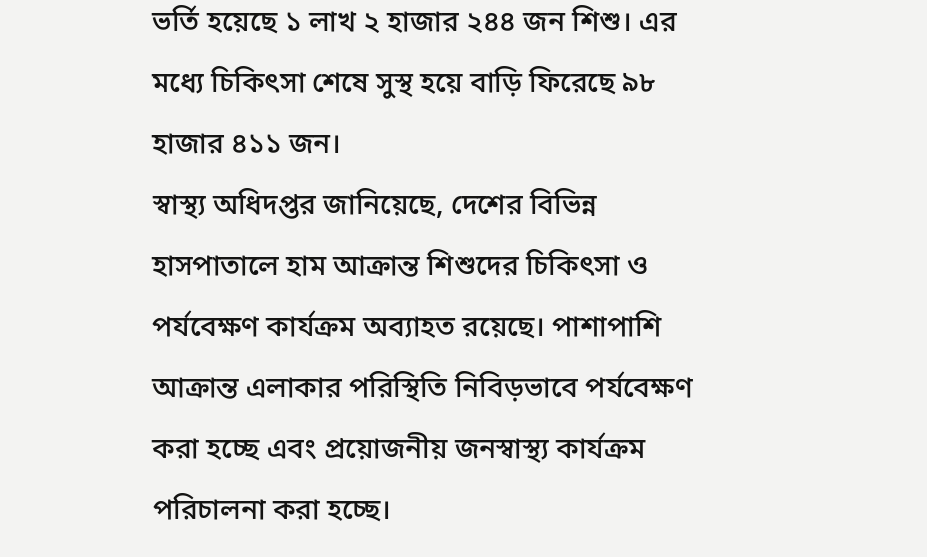ভর্তি হয়েছে ১ লাখ ২ হাজার ২৪৪ জন শিশু। এর মধ্যে চিকিৎসা শেষে সুস্থ হয়ে বাড়ি ফিরেছে ৯৮ হাজার ৪১১ জন।
স্বাস্থ্য অধিদপ্তর জানিয়েছে, দেশের বিভিন্ন হাসপাতালে হাম আক্রান্ত শিশুদের চিকিৎসা ও পর্যবেক্ষণ কার্যক্রম অব্যাহত রয়েছে। পাশাপাশি আক্রান্ত এলাকার পরিস্থিতি নিবিড়ভাবে পর্যবেক্ষণ করা হচ্ছে এবং প্রয়োজনীয় জনস্বাস্থ্য কার্যক্রম পরিচালনা করা হচ্ছে।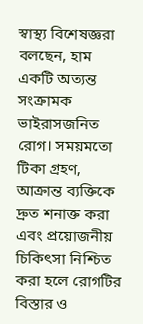স্বাস্থ্য বিশেষজ্ঞরা বলছেন, হাম একটি অত্যন্ত সংক্রামক ভাইরাসজনিত রোগ। সময়মতো টিকা গ্রহণ, আক্রান্ত ব্যক্তিকে দ্রুত শনাক্ত করা এবং প্রয়োজনীয় চিকিৎসা নিশ্চিত করা হলে রোগটির বিস্তার ও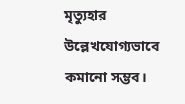মৃত্যুহার উল্লেখযোগ্যভাবে কমানো সম্ভব।